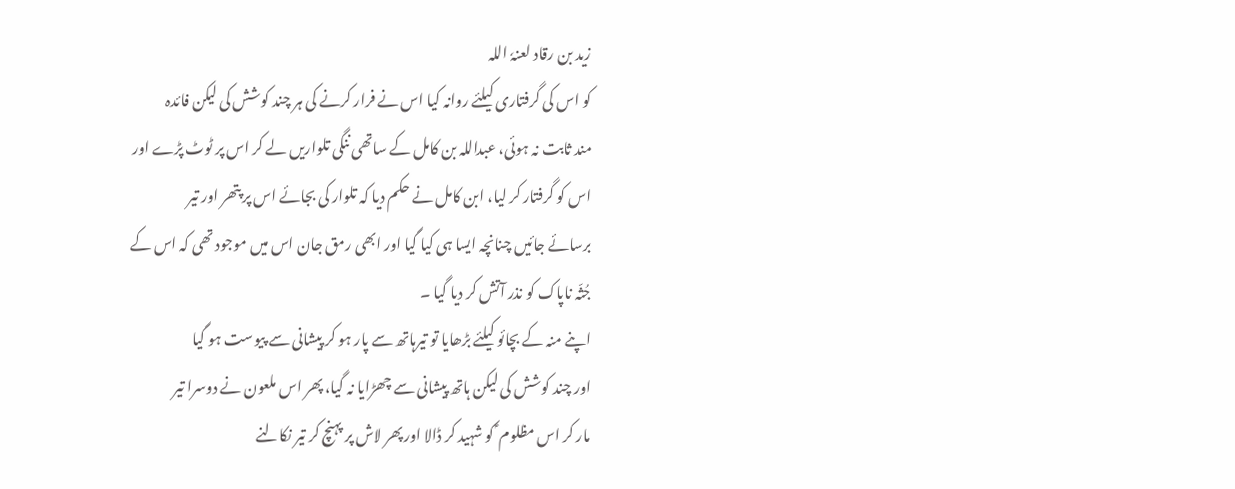زید بن رقاد لعنہٗ اللہ
کو اس کی گرفتاری کیلئے روانہ کیا اس نے فرار کرنے کی ہر چند کوشش کی لیکن فائدہ
مند ثابت نہ ہوئی، عبداللہ بن کامل کے ساتھی ننگی تلواریں لے کر اس پر ٹوٹ پڑے اور
اس کو گرفتار کر لیا، ابن کامل نے حکم دیا کہ تلوار کی بجائے اس پر پتھر اور تیر
برسائے جائیں چنانچہ ایسا ہی کیا گیا اور ابھی رمق جان اس میں موجود تھی کہ اس کے
جُثّہ ناپاک کو نذر آتش کر دیا گیا ۔
اپنے منہ کے بچائو کیلئے بڑھایا تو تیرہاتھ سے پار ہو کر پیشانی سے پیوست ہو گیا
اور چند کوشش کی لیکن ہاتھ پیشانی سے چھڑایا نہ گیا، پھر اس ملعون نے دوسرا تیر
مار کر اس مظلوم ؑ کو شہید کر ڈالا اور پھر لاش پر پہنچ کر تیر نکالنے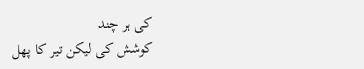کی ہر چند
کوشش کی لیکن تیر کا پھل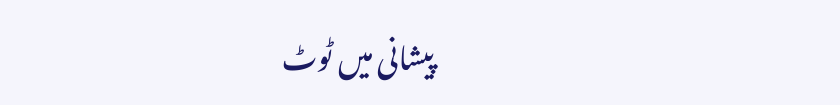پیشانی میں ٹوٹ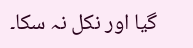گیا اور نکل نہ سکا۔